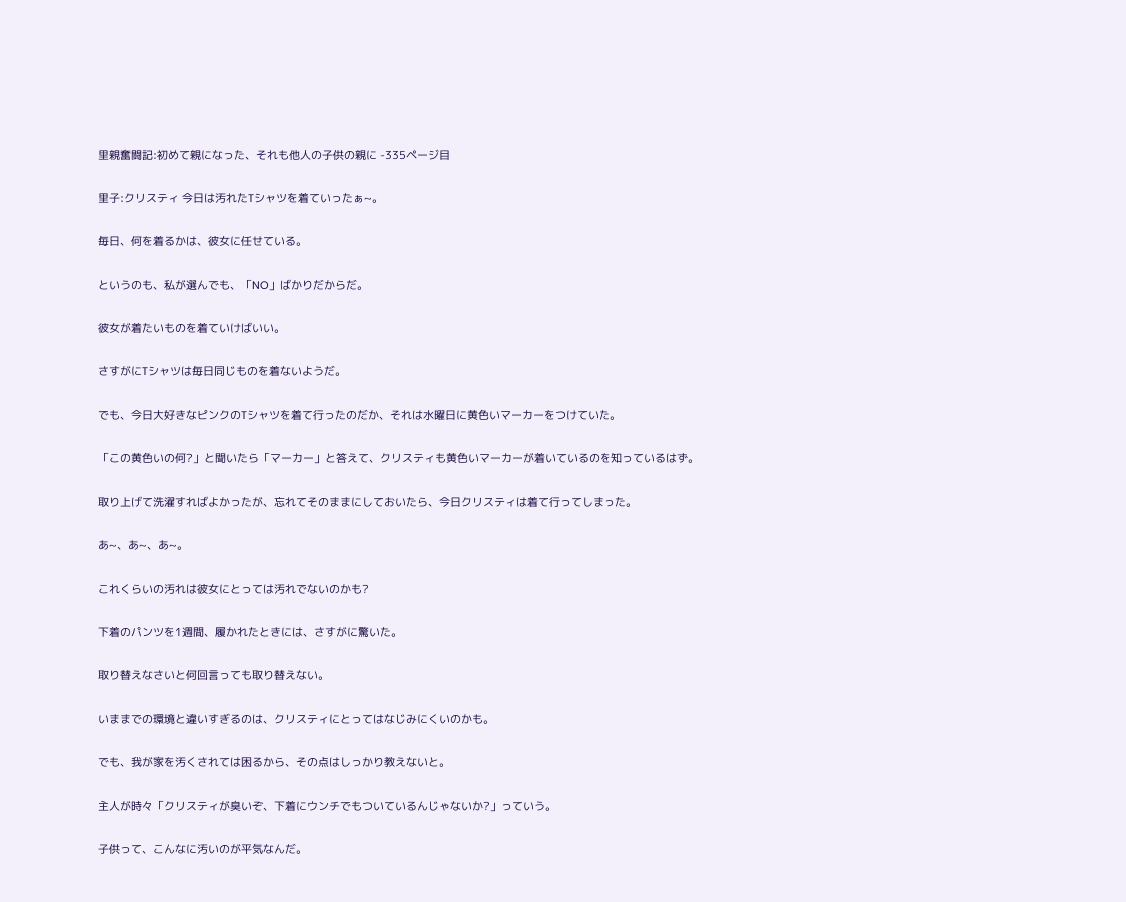里親奮闘記:初めて親になった、それも他人の子供の親に -335ページ目

里子:クリスティ 今日は汚れたTシャツを着ていったぁ~。

毎日、何を着るかは、彼女に任せている。

というのも、私が選んでも、「NO」ばかりだからだ。

彼女が着たいものを着ていけばいい。

さすがにTシャツは毎日同じものを着ないようだ。

でも、今日大好きなピンクのTシャツを着て行ったのだか、それは水曜日に黄色いマーカーをつけていた。

「この黄色いの何?」と聞いたら「マーカー」と答えて、クリスティも黄色いマーカーが着いているのを知っているはず。

取り上げて洗濯すればよかったが、忘れてそのままにしておいたら、今日クリスティは着て行ってしまった。

あ~、あ~、あ~。

これくらいの汚れは彼女にとっては汚れでないのかも?

下着のパンツを1週間、履かれたときには、さすがに驚いた。

取り替えなさいと何回言っても取り替えない。

いままでの環境と違いすぎるのは、クリスティにとってはなじみにくいのかも。

でも、我が家を汚くされては困るから、その点はしっかり教えないと。

主人が時々「クリスティが臭いぞ、下着にウンチでもついているんじゃないか?」っていう。

子供って、こんなに汚いのが平気なんだ。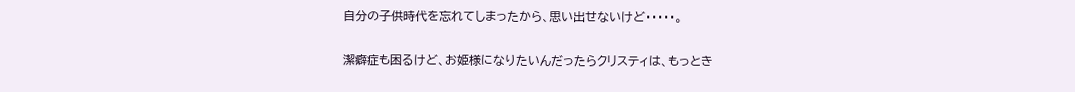自分の子供時代を忘れてしまったから、思い出せないけど・・・・・。

潔癖症も困るけど、お姫様になりたいんだったらクリスティは、もっとき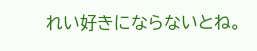れい好きにならないとね。